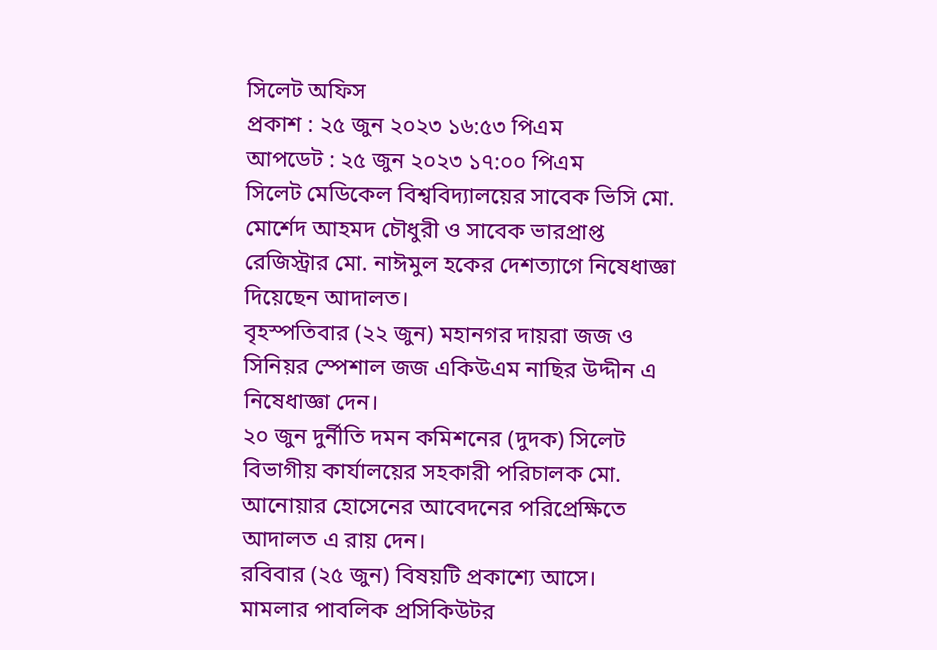সিলেট অফিস
প্রকাশ : ২৫ জুন ২০২৩ ১৬:৫৩ পিএম
আপডেট : ২৫ জুন ২০২৩ ১৭:০০ পিএম
সিলেট মেডিকেল বিশ্ববিদ্যালয়ের সাবেক ভিসি মো. মোর্শেদ আহমদ চৌধুরী ও সাবেক ভারপ্রাপ্ত রেজিস্ট্রার মো. নাঈমুল হকের দেশত্যাগে নিষেধাজ্ঞা দিয়েছেন আদালত।
বৃহস্পতিবার (২২ জুন) মহানগর দায়রা জজ ও সিনিয়র স্পেশাল জজ একিউএম নাছির উদ্দীন এ নিষেধাজ্ঞা দেন।
২০ জুন দুর্নীতি দমন কমিশনের (দুদক) সিলেট বিভাগীয় কার্যালয়ের সহকারী পরিচালক মো. আনোয়ার হোসেনের আবেদনের পরিপ্রেক্ষিতে আদালত এ রায় দেন।
রবিবার (২৫ জুন) বিষয়টি প্রকাশ্যে আসে।
মামলার পাবলিক প্রসিকিউটর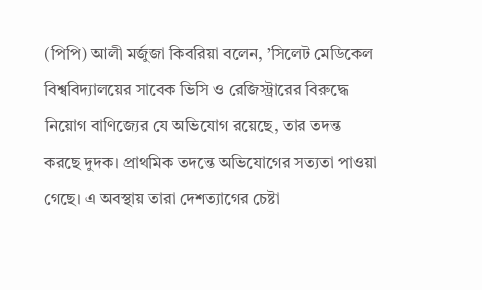(পিপি) আলী মর্জুজা কিবরিয়া বলেন, ’সিলেট মেডিকেল বিশ্ববিদ্যালয়ের সাবেক ভিসি ও রেজিস্ট্রারের বিরুদ্ধে নিয়োগ বাণিজ্যের যে অভিযোগ রয়েছে, তার তদন্ত করছে দুদক। প্রাথমিক তদন্তে অভিযোগের সত্যতা পাওয়া গেছে। এ অবস্থায় তারা দেশত্যাগের চেষ্টা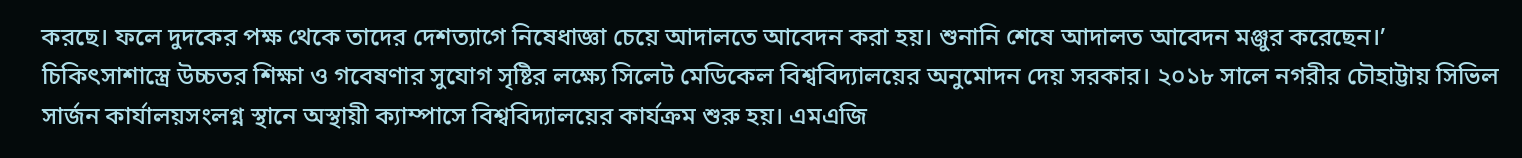করছে। ফলে দুদকের পক্ষ থেকে তাদের দেশত্যাগে নিষেধাজ্ঞা চেয়ে আদালতে আবেদন করা হয়। শুনানি শেষে আদালত আবেদন মঞ্জুর করেছেন।’
চিকিৎসাশাস্ত্রে উচ্চতর শিক্ষা ও গবেষণার সুযোগ সৃষ্টির লক্ষ্যে সিলেট মেডিকেল বিশ্ববিদ্যালয়ের অনুমোদন দেয় সরকার। ২০১৮ সালে নগরীর চৌহাট্টায় সিভিল সার্জন কার্যালয়সংলগ্ন স্থানে অস্থায়ী ক্যাম্পাসে বিশ্ববিদ্যালয়ের কার্যক্রম শুরু হয়। এমএজি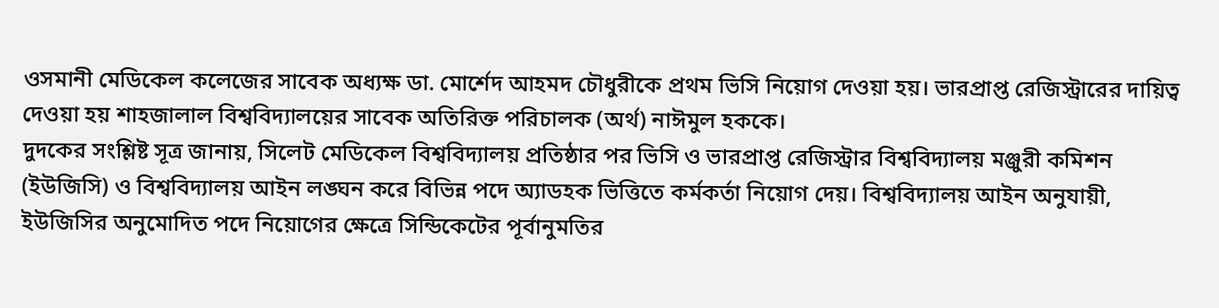ওসমানী মেডিকেল কলেজের সাবেক অধ্যক্ষ ডা. মোর্শেদ আহমদ চৌধুরীকে প্রথম ভিসি নিয়োগ দেওয়া হয়। ভারপ্রাপ্ত রেজিস্ট্রারের দায়িত্ব দেওয়া হয় শাহজালাল বিশ্ববিদ্যালয়ের সাবেক অতিরিক্ত পরিচালক (অর্থ) নাঈমুল হককে।
দুদকের সংশ্লিষ্ট সূত্র জানায়, সিলেট মেডিকেল বিশ্ববিদ্যালয় প্রতিষ্ঠার পর ভিসি ও ভারপ্রাপ্ত রেজিস্ট্রার বিশ্ববিদ্যালয় মঞ্জুরী কমিশন (ইউজিসি) ও বিশ্ববিদ্যালয় আইন লঙ্ঘন করে বিভিন্ন পদে অ্যাডহক ভিত্তিতে কর্মকর্তা নিয়োগ দেয়। বিশ্ববিদ্যালয় আইন অনুযায়ী, ইউজিসির অনুমোদিত পদে নিয়োগের ক্ষেত্রে সিন্ডিকেটের পূর্বানুমতির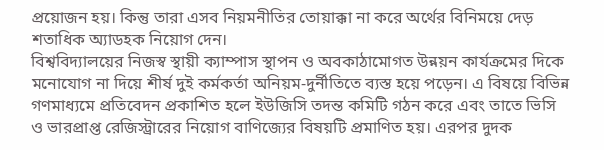প্রয়োজন হয়। কিন্তু তারা এসব নিয়মনীতির তোয়াক্কা না করে অর্থের বিনিময়ে দেড় শতাধিক অ্যাডহক নিয়োগ দেন।
বিশ্ববিদ্যালয়ের নিজস্ব স্থায়ী ক্যাম্পাস স্থাপন ও অবকাঠামোগত উন্নয়ন কার্যক্রমের দিকে মনোযোগ না দিয়ে শীর্ষ দুই কর্মকর্তা অনিয়ম-দুর্নীতিতে ব্যস্ত হয়ে পড়েন। এ বিষয়ে বিভিন্ন গণমাধ্যমে প্রতিবেদন প্রকাশিত হলে ইউজিসি তদন্ত কমিটি গঠন করে এবং তাতে ভিসি ও ভারপ্রাপ্ত রেজিস্ট্রারের নিয়োগ বাণিজ্যের বিষয়টি প্রমাণিত হয়। এরপর দুদক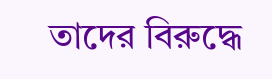তাদের বিরুদ্ধে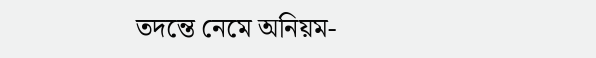তদন্তে নেমে অনিয়ম-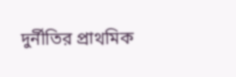দুর্নীতির প্রাথমিক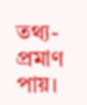তথ্য-প্রমাণ পায়।